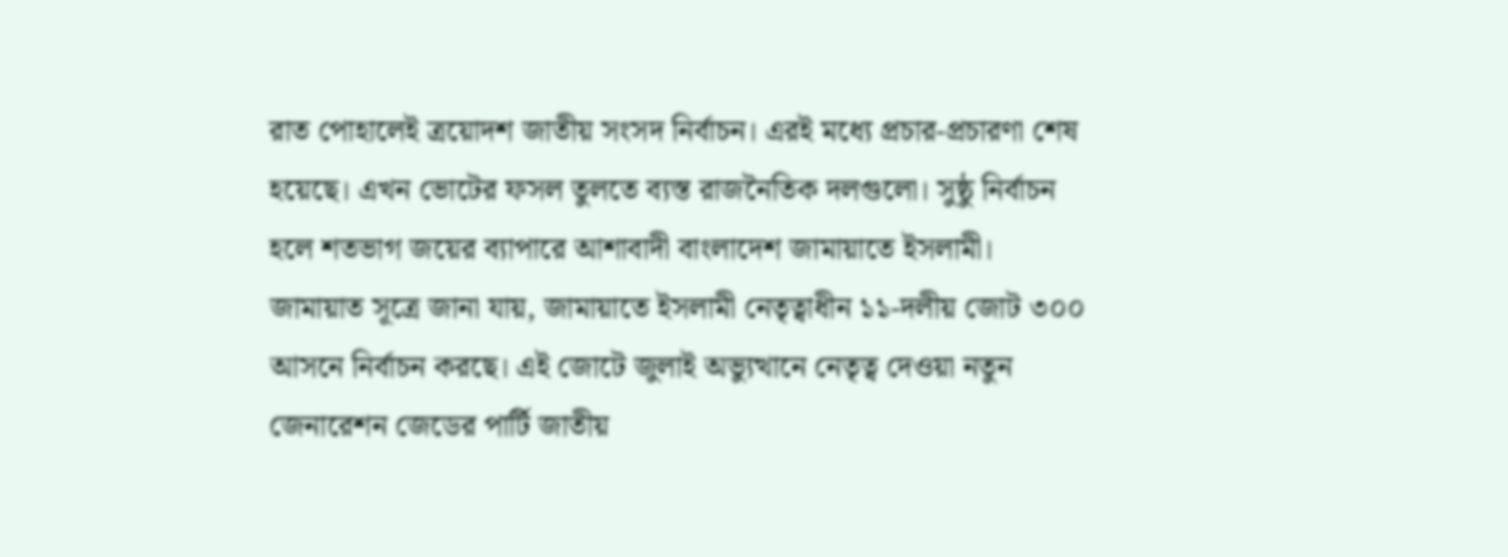রাত পোহালেই ত্রয়োদশ জাতীয় সংসদ নির্বাচন। এরই মধ্যে প্রচার-প্রচারণা শেষ হয়েছে। এখন ভোটের ফসল তুলতে ব্যস্ত রাজনৈতিক দলগুলো। সুষ্ঠু নির্বাচন হলে শতভাগ জয়ের ব্যাপারে আশাবাদী বাংলাদেশ জামায়াতে ইসলামী।
জামায়াত সূত্রে জানা যায়, জামায়াতে ইসলামী নেতৃত্বাধীন ১১-দলীয় জোট ৩০০ আসনে নির্বাচন করছে। এই জোটে জুলাই অভ্যুত্থানে নেতৃত্ব দেওয়া নতুন জেনারেশন জেডের পার্টি জাতীয়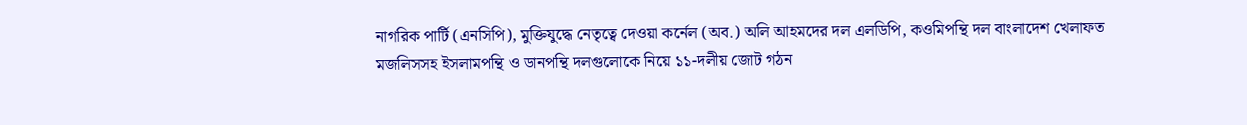নাগরিক পার্টি (এনসিপি), মুক্তিযুদ্ধে নেতৃত্বে দেওয়া কর্নেল (অব.) অলি আহমদের দল এলডিপি, কওমিপন্থি দল বাংলাদেশ খেলাফত মজলিসসহ ইসলামপন্থি ও ডানপন্থি দলগুলোকে নিয়ে ১১-দলীয় জোট গঠন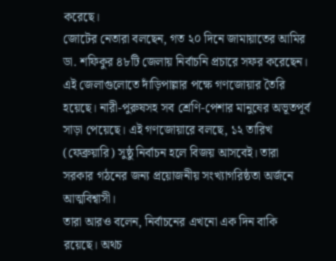করেছে।
জোটের নেতারা বলছেন, গত ২০ দিনে জামায়াতের আমির ডা. শফিকুর ৪৮টি জেলায় নির্বাচনি প্রচারে সফর করেছেন। এই জেলাগুলোতে দাঁড়িপাল্লার পক্ষে গণজোয়ার তৈরি হয়েছে। নারী-পুরুষসহ সব শ্রেণি-পেশার মানুষের অভূতপূর্ব সাড়া পেয়েছে। এই গণজোয়ারে বলছে, ১২ তারিখ (ফেব্রুয়ারি) সুষ্ঠু নির্বাচন হলে বিজয় আসবেই। তারা সরকার গঠনের জন্য প্রয়োজনীয় সংখ্যাগরিষ্ঠতা অর্জনে আত্মবিশ্বাসী।
তারা আরও বলেন, নির্বাচনের এখনো এক দিন বাকি রয়েছে। অথচ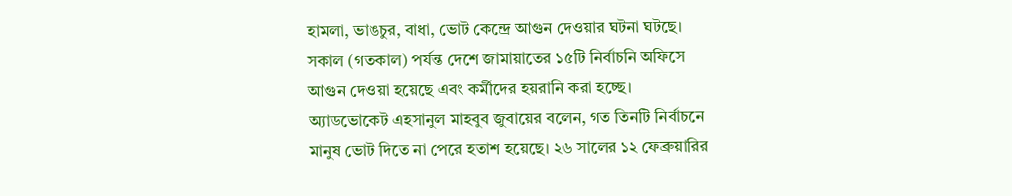হামলা, ভাঙচুর, বাধা, ভোট কেন্দ্রে আগুন দেওয়ার ঘটনা ঘটছে। সকাল (গতকাল) পর্যন্ত দেশে জামায়াতের ১৫টি নির্বাচনি অফিসে আগুন দেওয়া হয়েছে এবং কর্মীদের হয়রানি করা হচ্ছে।
অ্যাডভোকেট এহসানুল মাহবুব জুবায়ের বলেন, গত তিনটি নির্বাচনে মানুষ ভোট দিতে না পেরে হতাশ হয়েছে। ২৬ সালের ১২ ফেব্রুয়ারির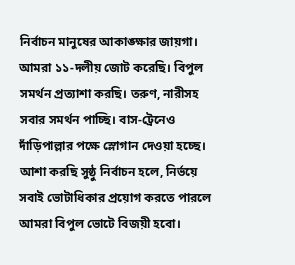নির্বাচন মানুষের আকাঙ্ক্ষার জায়গা। আমরা ১১-দলীয় জোট করেছি। বিপুল সমর্থন প্রত্যাশা করছি। তরুণ, নারীসহ সবার সমর্থন পাচ্ছি। বাস-ট্রেনেও দাঁড়িপাল্লার পক্ষে স্লোগান দেওয়া হচ্ছে। আশা করছি সুষ্ঠু নির্বাচন হলে, নির্ভয়ে সবাই ভোটাধিকার প্রয়োগ করতে পারলে আমরা বিপুল ভোটে বিজয়ী হবো।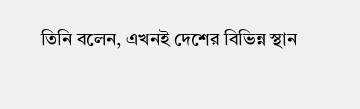তিনি বলেন, এখনই দেশের বিভিন্ন স্থান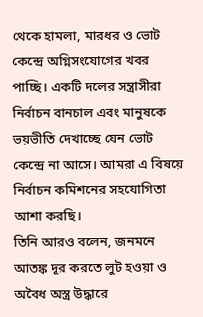থেকে হামলা, মারধর ও ভোট কেন্দ্রে অগ্নিসংযোগের খবর পাচ্ছি। একটি দলের সন্ত্রাসীরা নির্বাচন বানচাল এবং মানুষকে ভয়ভীতি দেখাচ্ছে যেন ভোট কেন্দ্রে না আসে। আমরা এ বিষয়ে নির্বাচন কমিশনের সহযোগিতা আশা করছি।
তিনি আরও বলেন, জনমনে আতঙ্ক দূর করতে লুট হওয়া ও অবৈধ অস্ত্র উদ্ধারে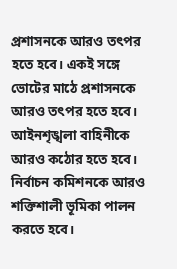প্রশাসনকে আরও তৎপর হতে হবে। একই সঙ্গে ভোটের মাঠে প্রশাসনকে আরও তৎপর হতে হবে। আইনশৃঙ্খলা বাহিনীকে আরও কঠোর হতে হবে। নির্বাচন কমিশনকে আরও শক্তিশালী ভূমিকা পালন করতে হবে।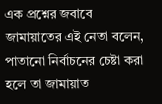এক প্রশ্নের জবাবে জামায়াতের এই নেতা বলেন, পাতানো নির্বাচনের চেষ্টা করা হলে তা জামায়াত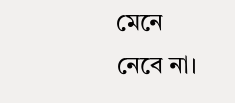মেনে নেবে না।